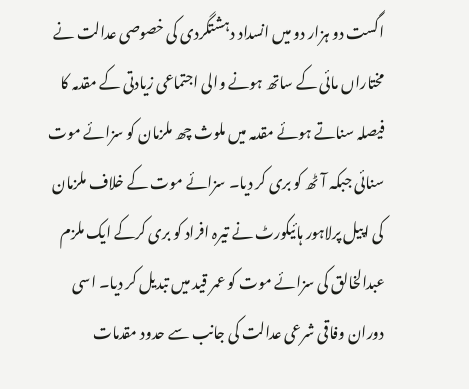اگست دو ہزار دو میں انسداد دہشتگردی کی خصوصی عدالت نے مختاراں مائی کے ساتھ ہونے والی اجتماعی زیادتی کے مقدمہ کا فیصلہ سناتے ہوئے مقدمہ میں ملوث چھ ملزمان کو سزائے موت سنائی جبکہ آٹھ کو بری کر دیا۔ سزائے موت کے خلاف ملزمان کی اپیل پرلاہور ہائیکورٹ نے تیرہ افراد کو بری کرکے ایک ملزم عبدالخالق کی سزائے موت کو عمر قید میں تبدیل کر دیا۔ اسی دوران وفاقی شرعی عدالت کی جانب سے حدود مقدمات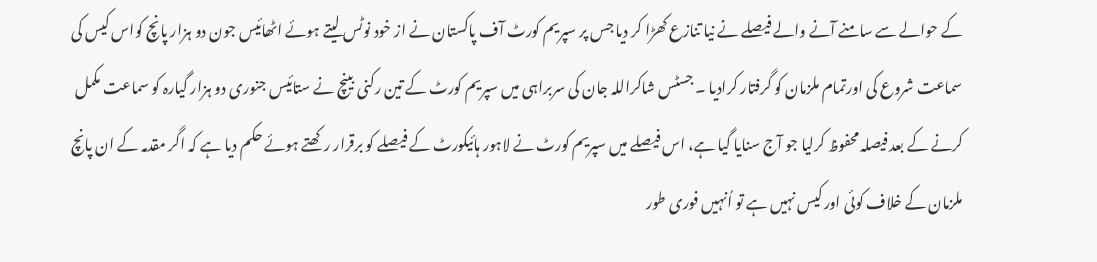کے حوالے سے سامنے آنے والے فیصلے نے نیا تنازع کھڑا کر دیا جس پر سپریم کورٹ آف پاکستان نے از خود نوٹس لیتے ہوئے اٹھائیس جون دو ہزار پانچ کواس کیس کی سماعت شروع کی اورتمام ملزمان کو گرفتار کرادیا ۔ جسٹس شاکراللہ جان کی سربراہی میں سپریم کورٹ کے تین رکنی بینچ نے ستائیس جنوری دو ہزار گیارہ کو سماعت مکمل کرنے کے بعد فیصلہ محفوظ کرلیا جو آج سنایا گیا ہے، اس فیصلے میں سپریم کورٹ نے لاہور ہائیکورٹ کے فیصلے کو برقرار رکھتے ہوئے حکم دیا ہے کہ اگر مقدمہ کے ان پانچ ملزمان کے خلاف کوئی اور کیس نہیں ہے تو اُنہیں فوری طور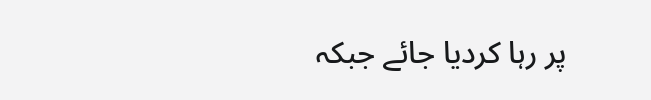پر رہا کردیا جائے جبکہ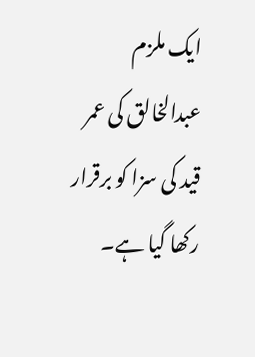ایک ملزم عبدالخالق کی عمر قید کی سزا کو برقرار رکھا گیا ہے۔